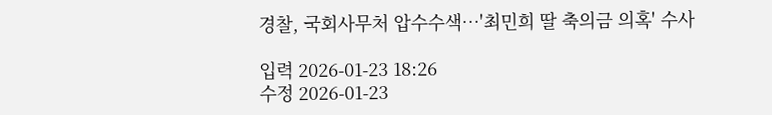경찰, 국회사무처 압수수색…'최민희 딸 축의금 의혹' 수사

입력 2026-01-23 18:26
수정 2026-01-23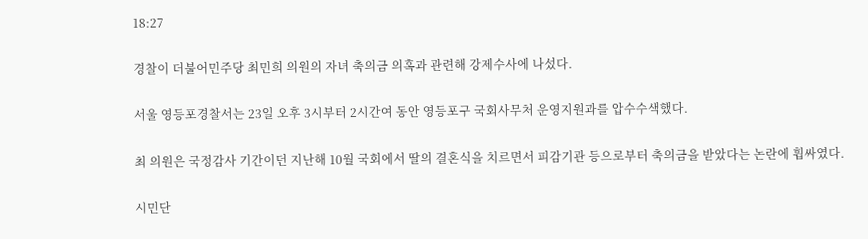18:27

경찰이 더불어민주당 최민희 의원의 자녀 축의금 의혹과 관련해 강제수사에 나섰다.

서울 영등포경찰서는 23일 오후 3시부터 2시간여 동안 영등포구 국회사무처 운영지원과를 압수수색했다.

최 의원은 국정감사 기간이던 지난해 10월 국회에서 딸의 결혼식을 치르면서 피감기관 등으로부터 축의금을 받았다는 논란에 휩싸였다.

시민단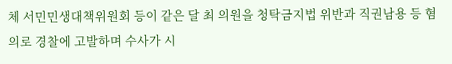체 서민민생대책위원회 등이 같은 달 최 의원을 청탁금지법 위반과 직권남용 등 혐의로 경찰에 고발하며 수사가 시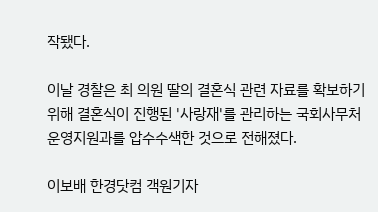작됐다.

이날 경찰은 최 의원 딸의 결혼식 관련 자료를 확보하기 위해 결혼식이 진행된 '사랑재'를 관리하는 국회사무처 운영지원과를 압수수색한 것으로 전해졌다.

이보배 한경닷컴 객원기자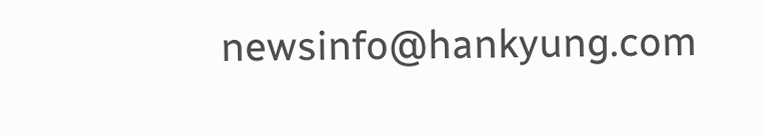newsinfo@hankyung.com